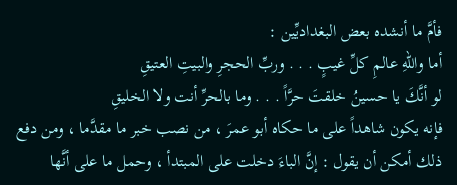فأمَّ ما أنشده بعض البغداديِّين :
أما واللهِ عالمِ كلِّ غيبٍ . . . وربِّ الحجرِ والبيتِ العتيقِ
لو أنَّكَ يا حسينُ خلقتَ حرَّاً . . . وما بالحرِّ أنت ولا الخليقِ
فإنه يكون شاهداً على ما حكاه أبو عمرَ ، من نصب خبر ما مقدَّما ، ومن دفع ذلك أمكن أن يقول : إنَّ الباءَ دخلت على المبتدأ ، وحمل ما على أنَّها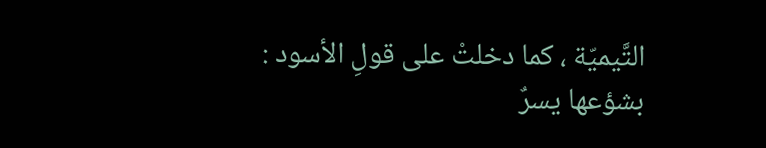التَّيميّة ، كما دخلتْ على قولِ الأسود :
بشؤعها يسرٌ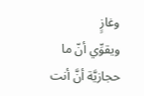وغازٍ
ويقوِّي أنّ ما حجازيَّة أنَّ أنت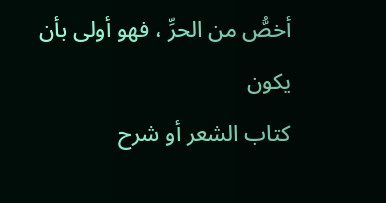أخصُّ من الحرِّ ، فهو أولى بأن يكون
كتاب الشعر أو شرح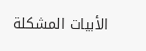الأبيات المشكلة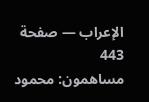الإعراب — صفحة 443
مساهمون: محمود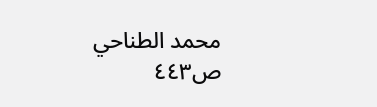محمد الطناحي
ص٤٤٣